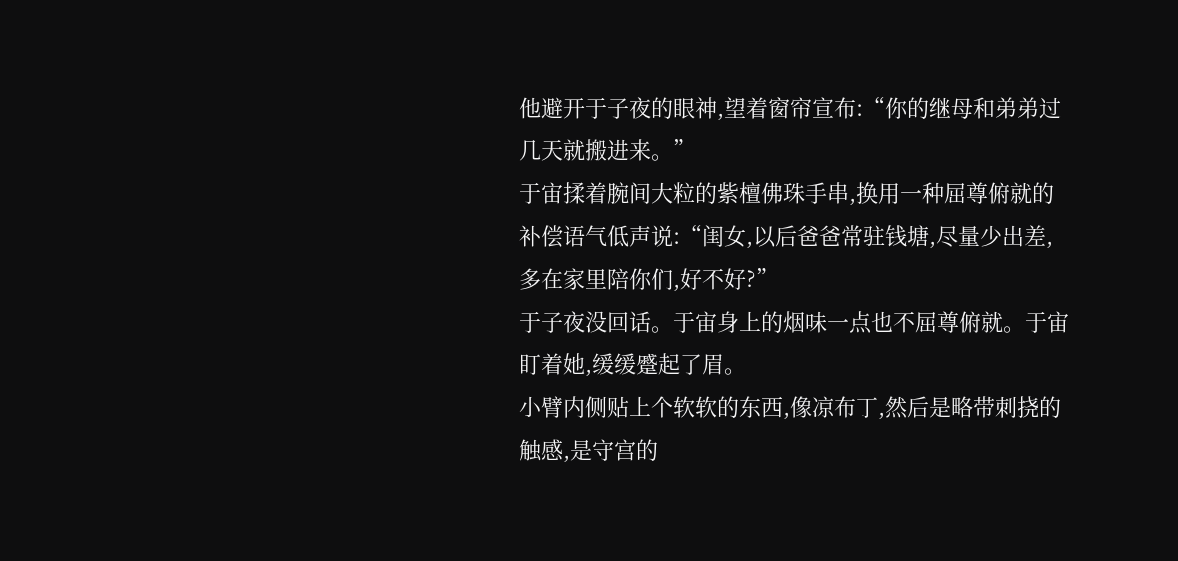他避开于子夜的眼神,望着窗帘宣布:“你的继母和弟弟过几天就搬进来。”
于宙揉着腕间大粒的紫檀佛珠手串,换用一种屈尊俯就的补偿语气低声说:“闺女,以后爸爸常驻钱塘,尽量少出差,多在家里陪你们,好不好?”
于子夜没回话。于宙身上的烟味一点也不屈尊俯就。于宙盯着她,缓缓蹙起了眉。
小臂内侧贴上个软软的东西,像凉布丁,然后是略带刺挠的触感,是守宫的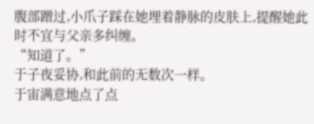腹部蹭过,小爪子踩在她埋着静脉的皮肤上,提醒她此时不宜与父亲多纠缠。
“知道了。”
于子夜妥协,和此前的无数次一样。
于宙满意地点了点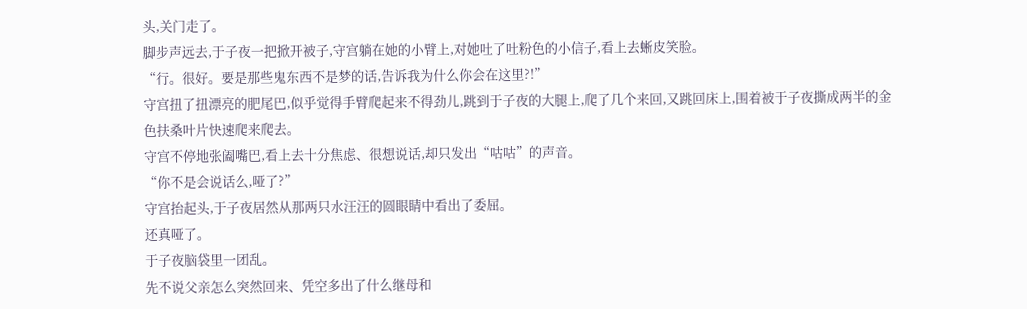头,关门走了。
脚步声远去,于子夜一把掀开被子,守宫躺在她的小臂上,对她吐了吐粉色的小信子,看上去蜥皮笑脸。
“行。很好。要是那些鬼东西不是梦的话,告诉我为什么你会在这里?!”
守宫扭了扭漂亮的肥尾巴,似乎觉得手臂爬起来不得劲儿,跳到于子夜的大腿上,爬了几个来回,又跳回床上,围着被于子夜撕成两半的金色扶桑叶片快速爬来爬去。
守宫不停地张阖嘴巴,看上去十分焦虑、很想说话,却只发出“咕咕”的声音。
“你不是会说话么,哑了?”
守宫抬起头,于子夜居然从那两只水汪汪的圆眼睛中看出了委屈。
还真哑了。
于子夜脑袋里一团乱。
先不说父亲怎么突然回来、凭空多出了什么继母和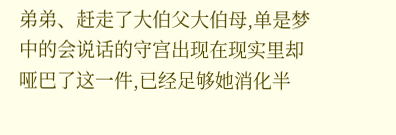弟弟、赶走了大伯父大伯母,单是梦中的会说话的守宫出现在现实里却哑巴了这一件,已经足够她消化半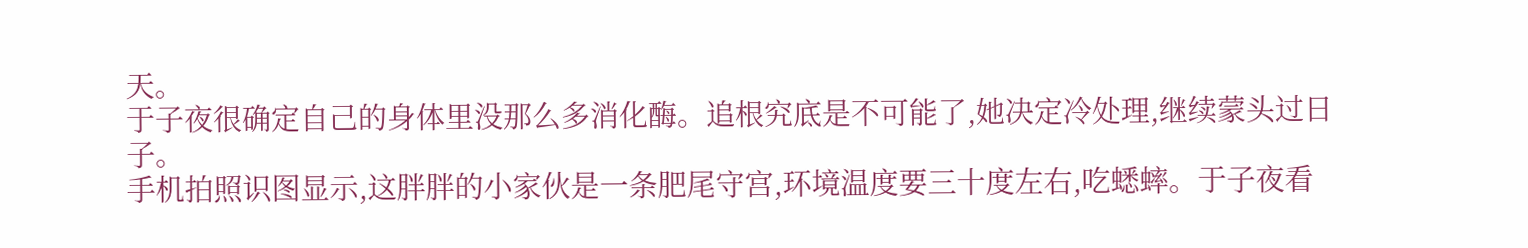天。
于子夜很确定自己的身体里没那么多消化酶。追根究底是不可能了,她决定冷处理,继续蒙头过日子。
手机拍照识图显示,这胖胖的小家伙是一条肥尾守宫,环境温度要三十度左右,吃蟋蟀。于子夜看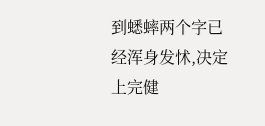到蟋蟀两个字已经浑身发怵,决定上完健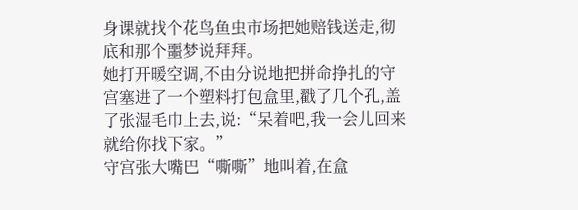身课就找个花鸟鱼虫市场把她赔钱送走,彻底和那个噩梦说拜拜。
她打开暖空调,不由分说地把拼命挣扎的守宫塞进了一个塑料打包盒里,戳了几个孔,盖了张湿毛巾上去,说:“呆着吧,我一会儿回来就给你找下家。”
守宫张大嘴巴“嘶嘶”地叫着,在盒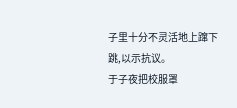子里十分不灵活地上蹿下跳,以示抗议。
于子夜把校服罩